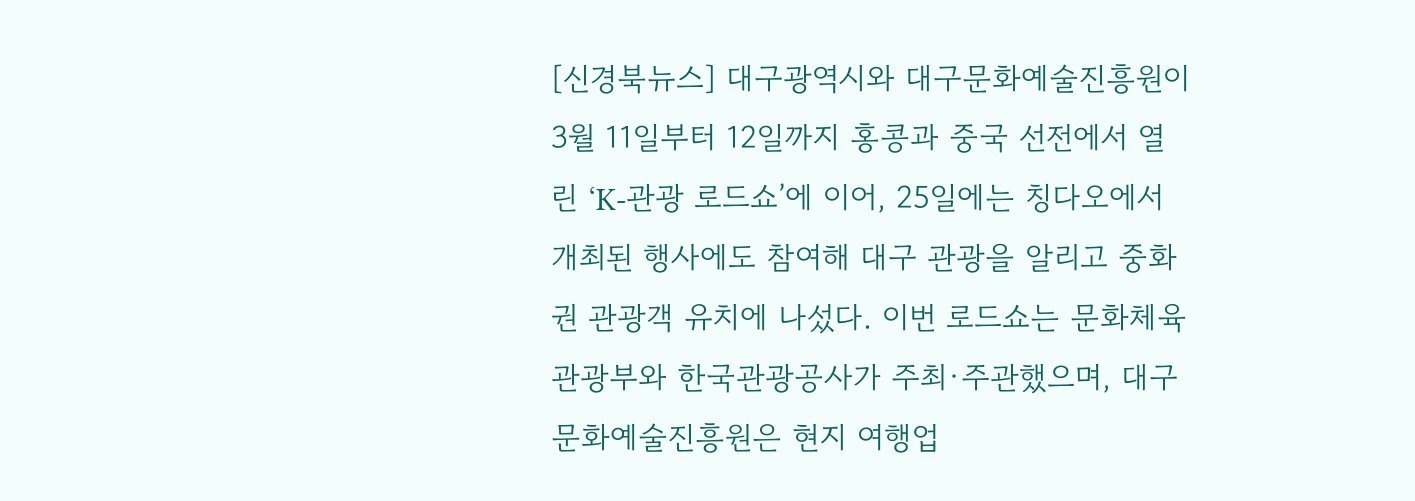[신경북뉴스] 대구광역시와 대구문화예술진흥원이 3월 11일부터 12일까지 홍콩과 중국 선전에서 열린 ‘K-관광 로드쇼’에 이어, 25일에는 칭다오에서 개최된 행사에도 참여해 대구 관광을 알리고 중화권 관광객 유치에 나섰다. 이번 로드쇼는 문화체육관광부와 한국관광공사가 주최·주관했으며, 대구문화예술진흥원은 현지 여행업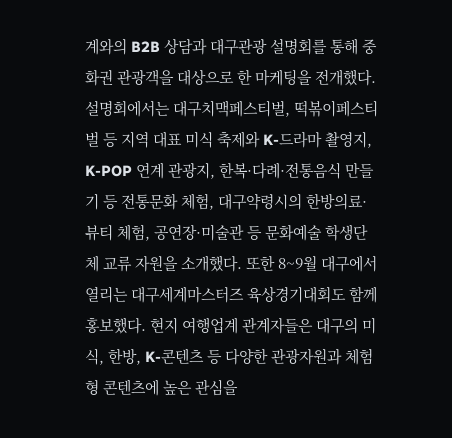계와의 B2B 상담과 대구관광 설명회를 통해 중화권 관광객을 대상으로 한 마케팅을 전개했다. 설명회에서는 대구치맥페스티벌, 떡볶이페스티벌 등 지역 대표 미식 축제와 K-드라마 촬영지, K-POP 연계 관광지, 한복·다례·전통음식 만들기 등 전통문화 체험, 대구약령시의 한방의료·뷰티 체험, 공연장·미술관 등 문화예술 학생단체 교류 자원을 소개했다. 또한 8~9월 대구에서 열리는 대구세계마스터즈 육상경기대회도 함께 홍보했다. 현지 여행업계 관계자들은 대구의 미식, 한방, K-콘텐츠 등 다양한 관광자원과 체험형 콘텐츠에 높은 관심을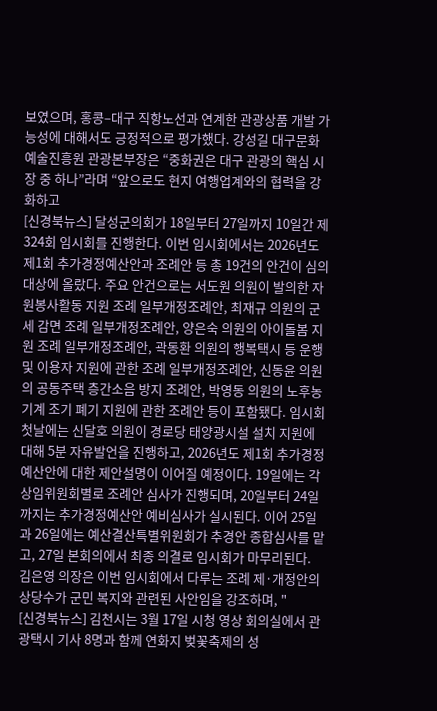보였으며, 홍콩–대구 직항노선과 연계한 관광상품 개발 가능성에 대해서도 긍정적으로 평가했다. 강성길 대구문화예술진흥원 관광본부장은 “중화권은 대구 관광의 핵심 시장 중 하나”라며 “앞으로도 현지 여행업계와의 협력을 강화하고
[신경북뉴스] 달성군의회가 18일부터 27일까지 10일간 제324회 임시회를 진행한다. 이번 임시회에서는 2026년도 제1회 추가경정예산안과 조례안 등 총 19건의 안건이 심의 대상에 올랐다. 주요 안건으로는 서도원 의원이 발의한 자원봉사활동 지원 조례 일부개정조례안, 최재규 의원의 군세 감면 조례 일부개정조례안, 양은숙 의원의 아이돌봄 지원 조례 일부개정조례안, 곽동환 의원의 행복택시 등 운행 및 이용자 지원에 관한 조례 일부개정조례안, 신동윤 의원의 공동주택 층간소음 방지 조례안, 박영동 의원의 노후농기계 조기 폐기 지원에 관한 조례안 등이 포함됐다. 임시회 첫날에는 신달호 의원이 경로당 태양광시설 설치 지원에 대해 5분 자유발언을 진행하고, 2026년도 제1회 추가경정예산안에 대한 제안설명이 이어질 예정이다. 19일에는 각 상임위원회별로 조례안 심사가 진행되며, 20일부터 24일까지는 추가경정예산안 예비심사가 실시된다. 이어 25일과 26일에는 예산결산특별위원회가 추경안 종합심사를 맡고, 27일 본회의에서 최종 의결로 임시회가 마무리된다. 김은영 의장은 이번 임시회에서 다루는 조례 제·개정안의 상당수가 군민 복지와 관련된 사안임을 강조하며, "
[신경북뉴스] 김천시는 3월 17일 시청 영상 회의실에서 관광택시 기사 8명과 함께 연화지 벚꽃축제의 성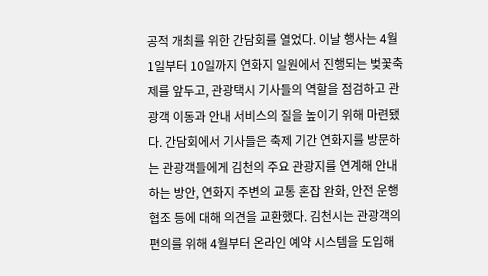공적 개최를 위한 간담회를 열었다. 이날 행사는 4월 1일부터 10일까지 연화지 일원에서 진행되는 벚꽃축제를 앞두고, 관광택시 기사들의 역할을 점검하고 관광객 이동과 안내 서비스의 질을 높이기 위해 마련됐다. 간담회에서 기사들은 축제 기간 연화지를 방문하는 관광객들에게 김천의 주요 관광지를 연계해 안내하는 방안, 연화지 주변의 교통 혼잡 완화, 안전 운행 협조 등에 대해 의견을 교환했다. 김천시는 관광객의 편의를 위해 4월부터 온라인 예약 시스템을 도입해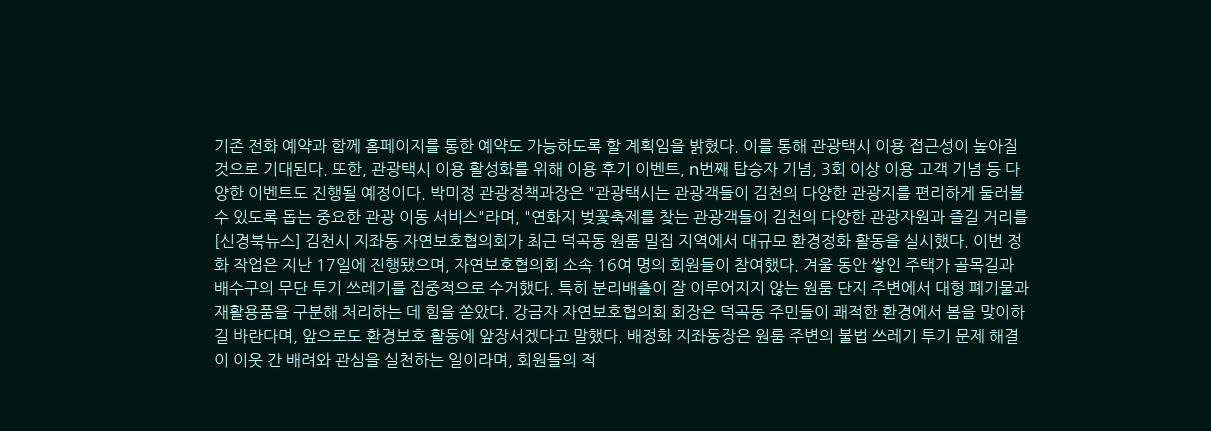기존 전화 예약과 함께 홈페이지를 통한 예약도 가능하도록 할 계획임을 밝혔다. 이를 통해 관광택시 이용 접근성이 높아질 것으로 기대된다. 또한, 관광택시 이용 활성화를 위해 이용 후기 이벤트, n번째 탑승자 기념, 3회 이상 이용 고객 기념 등 다양한 이벤트도 진행될 예정이다. 박미정 관광정책과장은 "관광택시는 관광객들이 김천의 다양한 관광지를 편리하게 둘러볼 수 있도록 돕는 중요한 관광 이동 서비스"라며, "연화지 벚꽃축제를 찾는 관광객들이 김천의 다양한 관광자원과 즐길 거리를
[신경북뉴스] 김천시 지좌동 자연보호협의회가 최근 덕곡동 원룸 밀집 지역에서 대규모 환경정화 활동을 실시했다. 이번 정화 작업은 지난 17일에 진행됐으며, 자연보호협의회 소속 16여 명의 회원들이 참여했다. 겨울 동안 쌓인 주택가 골목길과 배수구의 무단 투기 쓰레기를 집중적으로 수거했다. 특히 분리배출이 잘 이루어지지 않는 원룸 단지 주변에서 대형 폐기물과 재활용품을 구분해 처리하는 데 힘을 쏟았다. 강금자 자연보호협의회 회장은 덕곡동 주민들이 쾌적한 환경에서 봄을 맞이하길 바란다며, 앞으로도 환경보호 활동에 앞장서겠다고 말했다. 배정화 지좌동장은 원룸 주변의 불법 쓰레기 투기 문제 해결이 이웃 간 배려와 관심을 실천하는 일이라며, 회원들의 적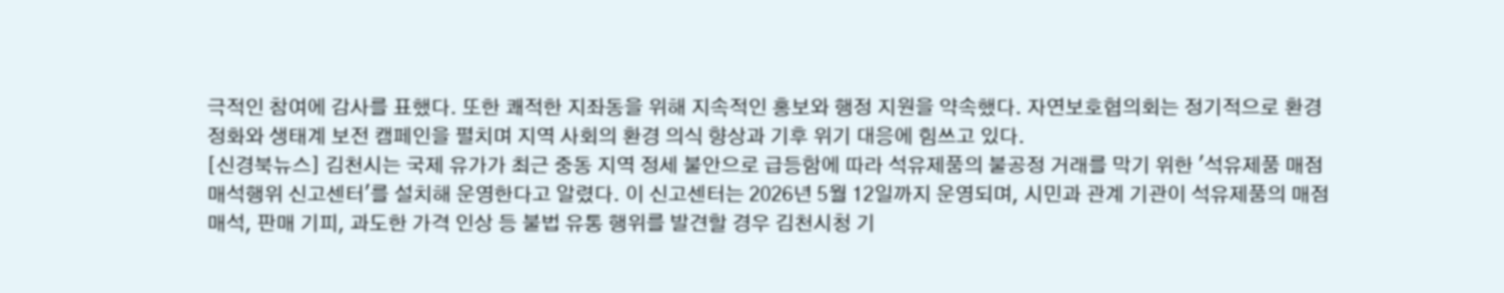극적인 참여에 감사를 표했다. 또한 쾌적한 지좌동을 위해 지속적인 홍보와 행정 지원을 약속했다. 자연보호협의회는 정기적으로 환경정화와 생태계 보전 캠페인을 펼치며 지역 사회의 환경 의식 향상과 기후 위기 대응에 힘쓰고 있다.
[신경북뉴스] 김천시는 국제 유가가 최근 중동 지역 정세 불안으로 급등함에 따라 석유제품의 불공정 거래를 막기 위한 '석유제품 매점매석행위 신고센터'를 설치해 운영한다고 알렸다. 이 신고센터는 2026년 5월 12일까지 운영되며, 시민과 관계 기관이 석유제품의 매점매석, 판매 기피, 과도한 가격 인상 등 불법 유통 행위를 발견할 경우 김천시청 기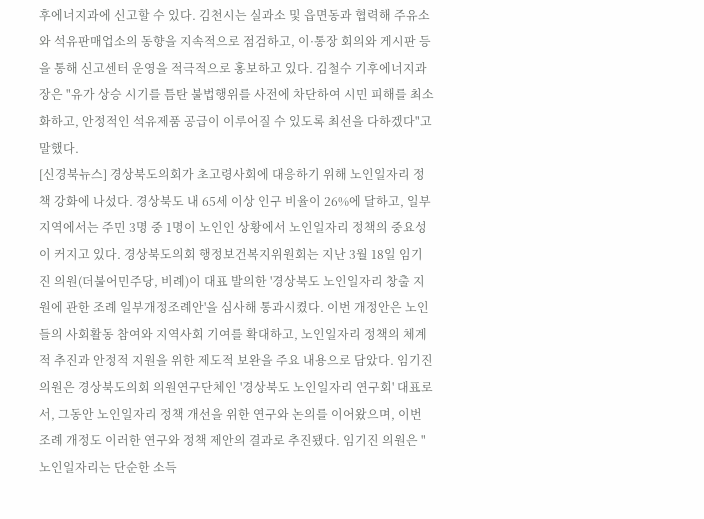후에너지과에 신고할 수 있다. 김천시는 실과소 및 읍면동과 협력해 주유소와 석유판매업소의 동향을 지속적으로 점검하고, 이·통장 회의와 게시판 등을 통해 신고센터 운영을 적극적으로 홍보하고 있다. 김철수 기후에너지과장은 "유가 상승 시기를 틈탄 불법행위를 사전에 차단하여 시민 피해를 최소화하고, 안정적인 석유제품 공급이 이루어질 수 있도록 최선을 다하겠다"고 말했다.
[신경북뉴스] 경상북도의회가 초고령사회에 대응하기 위해 노인일자리 정책 강화에 나섰다. 경상북도 내 65세 이상 인구 비율이 26%에 달하고, 일부 지역에서는 주민 3명 중 1명이 노인인 상황에서 노인일자리 정책의 중요성이 커지고 있다. 경상북도의회 행정보건복지위원회는 지난 3월 18일 임기진 의원(더불어민주당, 비례)이 대표 발의한 '경상북도 노인일자리 창출 지원에 관한 조례 일부개정조례안'을 심사해 통과시켰다. 이번 개정안은 노인들의 사회활동 참여와 지역사회 기여를 확대하고, 노인일자리 정책의 체계적 추진과 안정적 지원을 위한 제도적 보완을 주요 내용으로 담았다. 임기진 의원은 경상북도의회 의원연구단체인 '경상북도 노인일자리 연구회' 대표로서, 그동안 노인일자리 정책 개선을 위한 연구와 논의를 이어왔으며, 이번 조례 개정도 이러한 연구와 정책 제안의 결과로 추진됐다. 임기진 의원은 "노인일자리는 단순한 소득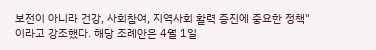보전이 아니라 건강, 사회참여, 지역사회 활력 증진에 중요한 정책"이라고 강조했다. 해당 조례안은 4월 1일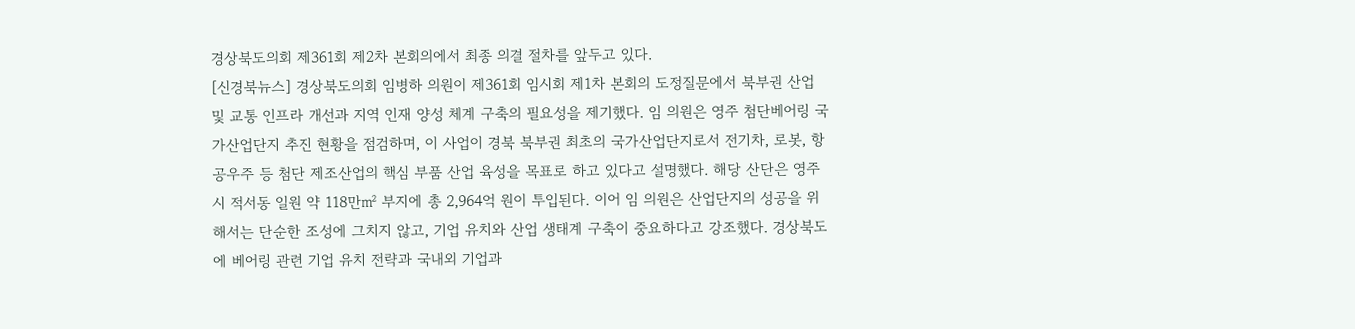경상북도의회 제361회 제2차 본회의에서 최종 의결 절차를 앞두고 있다.
[신경북뉴스] 경상북도의회 임병하 의원이 제361회 임시회 제1차 본회의 도정질문에서 북부권 산업 및 교통 인프라 개선과 지역 인재 양성 체계 구축의 필요성을 제기했다. 임 의원은 영주 첨단베어링 국가산업단지 추진 현황을 점검하며, 이 사업이 경북 북부권 최초의 국가산업단지로서 전기차, 로봇, 항공우주 등 첨단 제조산업의 핵심 부품 산업 육성을 목표로 하고 있다고 설명했다. 해당 산단은 영주시 적서동 일원 약 118만㎡ 부지에 총 2,964억 원이 투입된다. 이어 임 의원은 산업단지의 성공을 위해서는 단순한 조성에 그치지 않고, 기업 유치와 산업 생태계 구축이 중요하다고 강조했다. 경상북도에 베어링 관련 기업 유치 전략과 국내외 기업과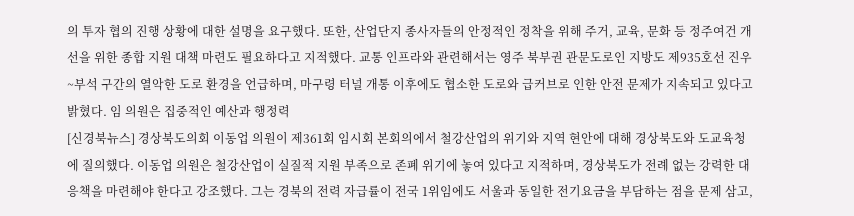의 투자 협의 진행 상황에 대한 설명을 요구했다. 또한, 산업단지 종사자들의 안정적인 정착을 위해 주거, 교육, 문화 등 정주여건 개선을 위한 종합 지원 대책 마련도 필요하다고 지적했다. 교통 인프라와 관련해서는 영주 북부권 관문도로인 지방도 제935호선 진우~부석 구간의 열악한 도로 환경을 언급하며, 마구령 터널 개통 이후에도 협소한 도로와 급커브로 인한 안전 문제가 지속되고 있다고 밝혔다. 임 의원은 집중적인 예산과 행정력
[신경북뉴스] 경상북도의회 이동업 의원이 제361회 임시회 본회의에서 철강산업의 위기와 지역 현안에 대해 경상북도와 도교육청에 질의했다. 이동업 의원은 철강산업이 실질적 지원 부족으로 존폐 위기에 놓여 있다고 지적하며, 경상북도가 전례 없는 강력한 대응책을 마련해야 한다고 강조했다. 그는 경북의 전력 자급률이 전국 1위임에도 서울과 동일한 전기요금을 부담하는 점을 문제 삼고,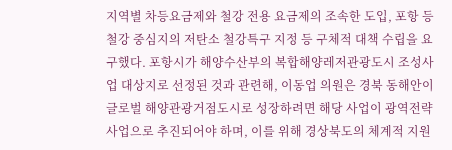지역별 차등요금제와 철강 전용 요금제의 조속한 도입, 포항 등 철강 중심지의 저탄소 철강특구 지정 등 구체적 대책 수립을 요구했다. 포항시가 해양수산부의 복합해양레저관광도시 조성사업 대상지로 선정된 것과 관련해, 이동업 의원은 경북 동해안이 글로벌 해양관광거점도시로 성장하려면 해당 사업이 광역전략사업으로 추진되어야 하며, 이를 위해 경상북도의 체계적 지원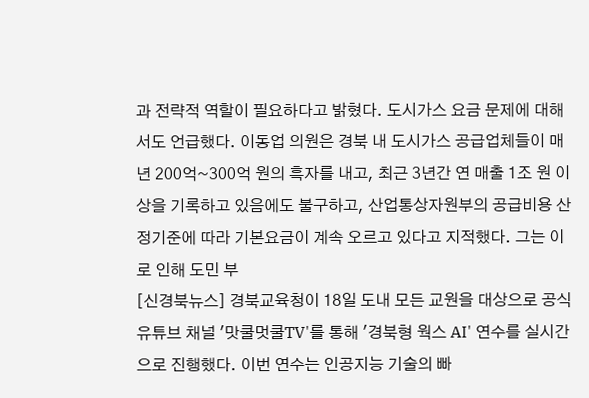과 전략적 역할이 필요하다고 밝혔다. 도시가스 요금 문제에 대해서도 언급했다. 이동업 의원은 경북 내 도시가스 공급업체들이 매년 200억~300억 원의 흑자를 내고, 최근 3년간 연 매출 1조 원 이상을 기록하고 있음에도 불구하고, 산업통상자원부의 공급비용 산정기준에 따라 기본요금이 계속 오르고 있다고 지적했다. 그는 이로 인해 도민 부
[신경북뉴스] 경북교육청이 18일 도내 모든 교원을 대상으로 공식 유튜브 채널 '맛쿨멋쿨TV'를 통해 '경북형 웍스 AI' 연수를 실시간으로 진행했다. 이번 연수는 인공지능 기술의 빠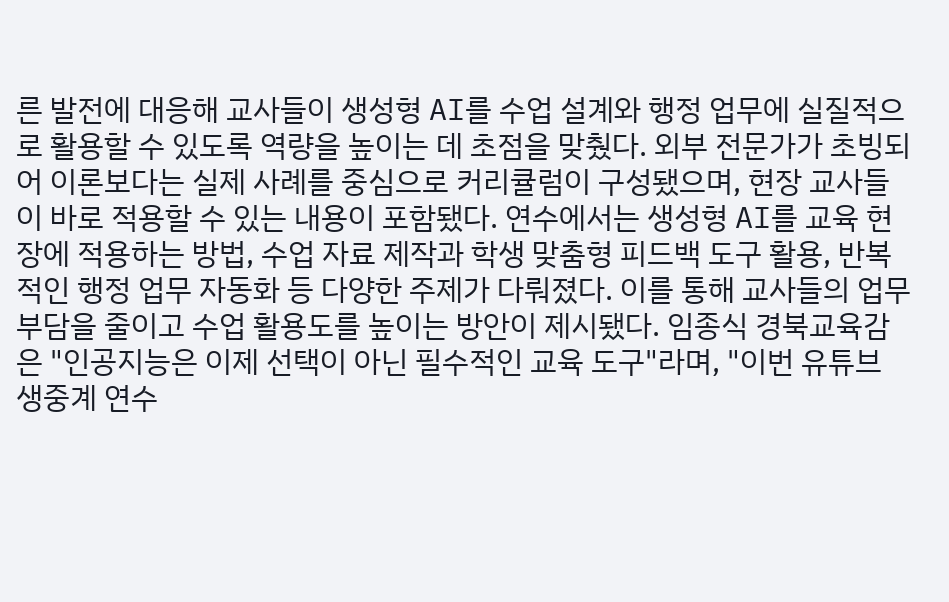른 발전에 대응해 교사들이 생성형 AI를 수업 설계와 행정 업무에 실질적으로 활용할 수 있도록 역량을 높이는 데 초점을 맞췄다. 외부 전문가가 초빙되어 이론보다는 실제 사례를 중심으로 커리큘럼이 구성됐으며, 현장 교사들이 바로 적용할 수 있는 내용이 포함됐다. 연수에서는 생성형 AI를 교육 현장에 적용하는 방법, 수업 자료 제작과 학생 맞춤형 피드백 도구 활용, 반복적인 행정 업무 자동화 등 다양한 주제가 다뤄졌다. 이를 통해 교사들의 업무 부담을 줄이고 수업 활용도를 높이는 방안이 제시됐다. 임종식 경북교육감은 "인공지능은 이제 선택이 아닌 필수적인 교육 도구"라며, "이번 유튜브 생중계 연수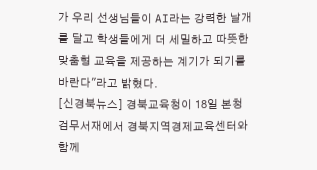가 우리 선생님들이 AI라는 강력한 날개를 달고 학생들에게 더 세밀하고 따뜻한 맞춤형 교육을 제공하는 계기가 되기를 바란다"라고 밝혔다.
[신경북뉴스] 경북교육청이 18일 본청 검무서재에서 경북지역경제교육센터와 함께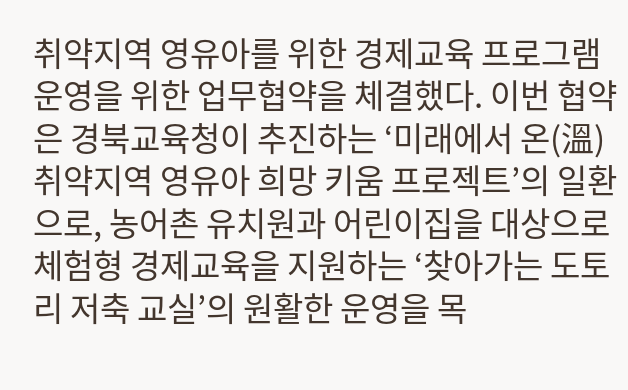취약지역 영유아를 위한 경제교육 프로그램 운영을 위한 업무협약을 체결했다. 이번 협약은 경북교육청이 추진하는 ‘미래에서 온(溫) 취약지역 영유아 희망 키움 프로젝트’의 일환으로, 농어촌 유치원과 어린이집을 대상으로 체험형 경제교육을 지원하는 ‘찾아가는 도토리 저축 교실’의 원활한 운영을 목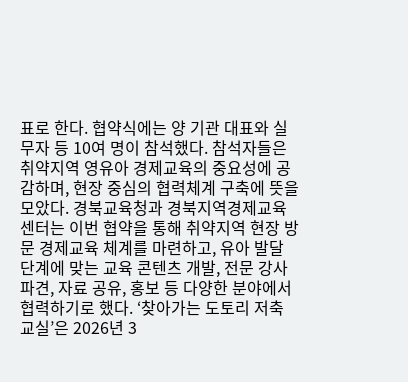표로 한다. 협약식에는 양 기관 대표와 실무자 등 10여 명이 참석했다. 참석자들은 취약지역 영유아 경제교육의 중요성에 공감하며, 현장 중심의 협력체계 구축에 뜻을 모았다. 경북교육청과 경북지역경제교육센터는 이번 협약을 통해 취약지역 현장 방문 경제교육 체계를 마련하고, 유아 발달 단계에 맞는 교육 콘텐츠 개발, 전문 강사 파견, 자료 공유, 홍보 등 다양한 분야에서 협력하기로 했다. ‘찾아가는 도토리 저축 교실’은 2026년 3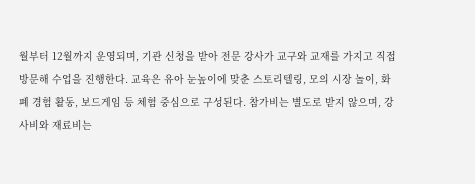월부터 12월까지 운영되며, 기관 신청을 받아 전문 강사가 교구와 교재를 가지고 직접 방문해 수업을 진행한다. 교육은 유아 눈높이에 맞춘 스토리텔링, 모의 시장 놀이, 화폐 경험 활동, 보드게임 등 체험 중심으로 구성된다. 참가비는 별도로 받지 않으며, 강사비와 재료비는